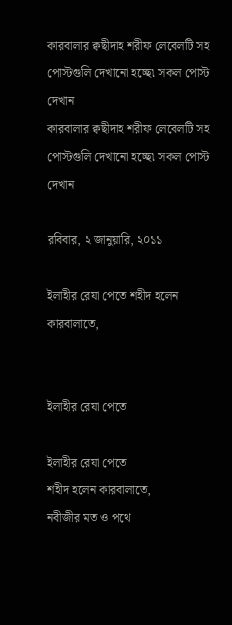কারবালার ক্বছীদাহ শরীফ লেবেলটি সহ পোস্টগুলি দেখানো হচ্ছে৷ সকল পোস্ট দেখান
কারবালার ক্বছীদাহ শরীফ লেবেলটি সহ পোস্টগুলি দেখানো হচ্ছে৷ সকল পোস্ট দেখান

রবিবার, ২ জানুয়ারি, ২০১১

ইলাহীর রেযা পেতে শহীদ হলেন কারবালাতে,


ইলাহীর রেযা পেতে

ইলাহীর রেযা পেতে
শহীদ হলেন কারবালাতে,
নবীজীর মত ও পথে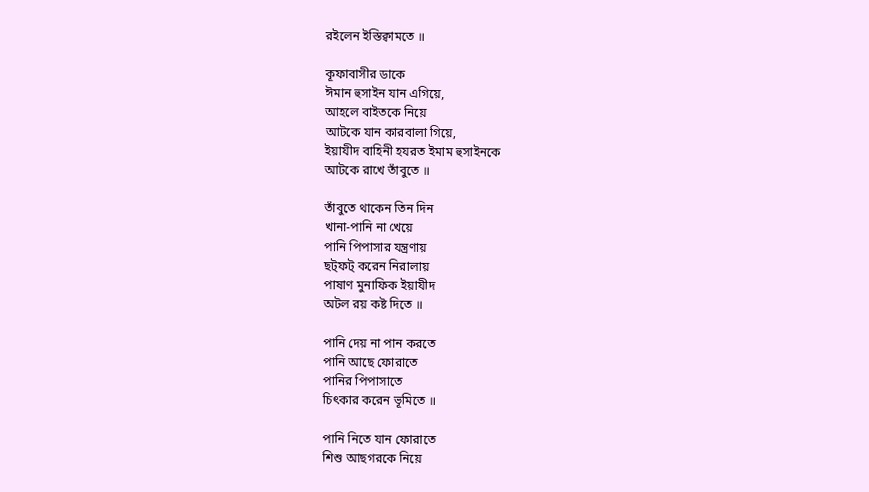রইলেন ইস্তিক্বামতে ॥

কূফাবাসীর ডাকে
ঈমান হুসাইন যান এগিয়ে,
আহলে বাইতকে নিয়ে
আটকে যান কারবালা গিয়ে,
ইয়াযীদ বাহিনী হযরত ইমাম হুসাইনকে
আটকে রাখে তাঁবুতে ॥

তাঁবুতে থাকেন তিন দিন
খানা-পানি না খেয়ে
পানি পিপাসার যন্ত্রণায়
ছট্ফট্ করেন নিরালায়
পাষাণ মুনাফিক ইয়াযীদ
অটল রয় কষ্ট দিতে ॥

পানি দেয় না পান করতে
পানি আছে ফোরাতে
পানির পিপাসাতে
চিৎকার করেন ভূমিতে ॥

পানি নিতে যান ফোরাতে
শিশু আছগরকে নিয়ে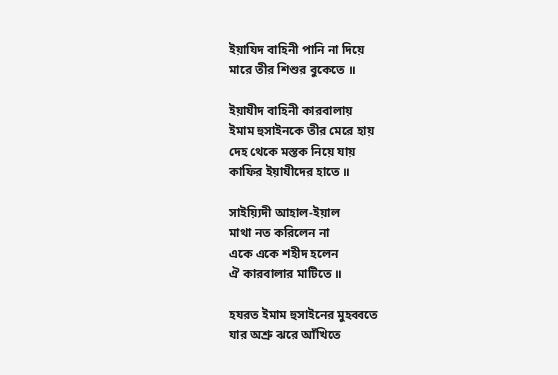ইয়াযিদ বাহিনী পানি না দিয়ে
মারে তীর শিশুর বুকেতে ॥

ইয়াযীদ বাহিনী কারবালায়
ইমাম হুসাইনকে তীর মেরে হায়
দেহ থেকে মস্তক নিয়ে যায়
কাফির ইয়াযীদের হাতে ॥

সাইয়্যিদী আহাল-ইয়াল
মাথা নত করিলেন না
একে একে শহীদ হলেন
ঐ কারবালার মাটিতে ॥

হযরত ইমাম হুসাইনের মুহব্বতে
যার অশ্রু ঝরে আঁখিতে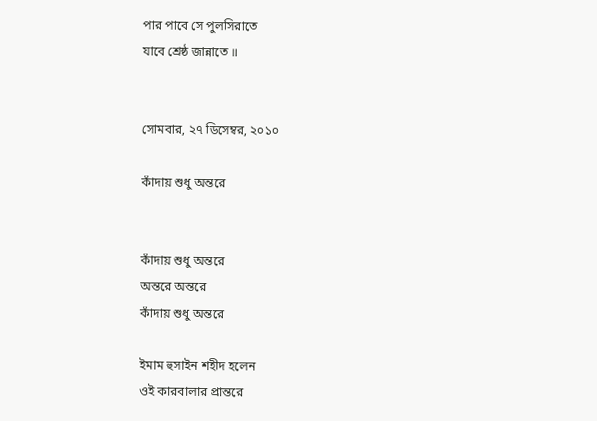পার পাবে সে পুলসিরাতে
যাবে শ্রেষ্ঠ জান্নাতে ॥


সোমবার, ২৭ ডিসেম্বর, ২০১০

কাঁদায় শুধু অন্তরে


কাঁদায় শুধু অন্তরে
অন্তরে অন্তরে
কাঁদায় শুধু অন্তরে

ইমাম হুসাইন শহীদ হলেন
ওই কারবালার প্রান্তরে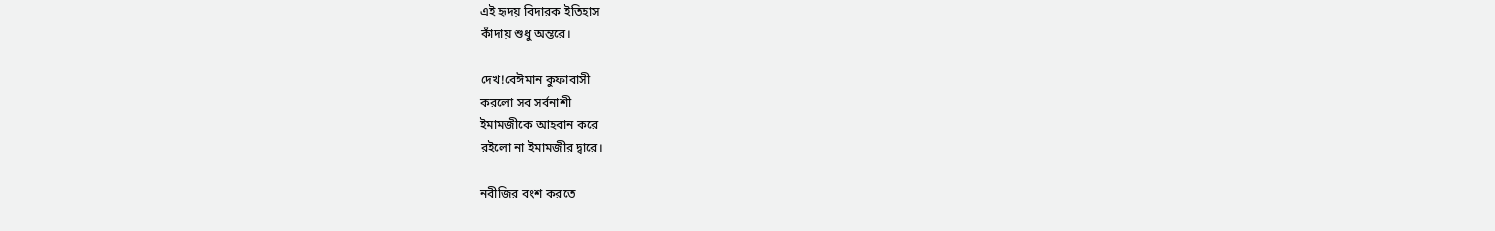এই হৃদয় বিদারক ইতিহাস
কাঁদায় শুধু অন্তরে।

দেখ!বেঈমান কুফাবাসী
করলো সব সর্বনাশী
ইমামজীকে আহবান করে
রইলো না ইমামজীর দ্বারে।

নবীজির বংশ করতে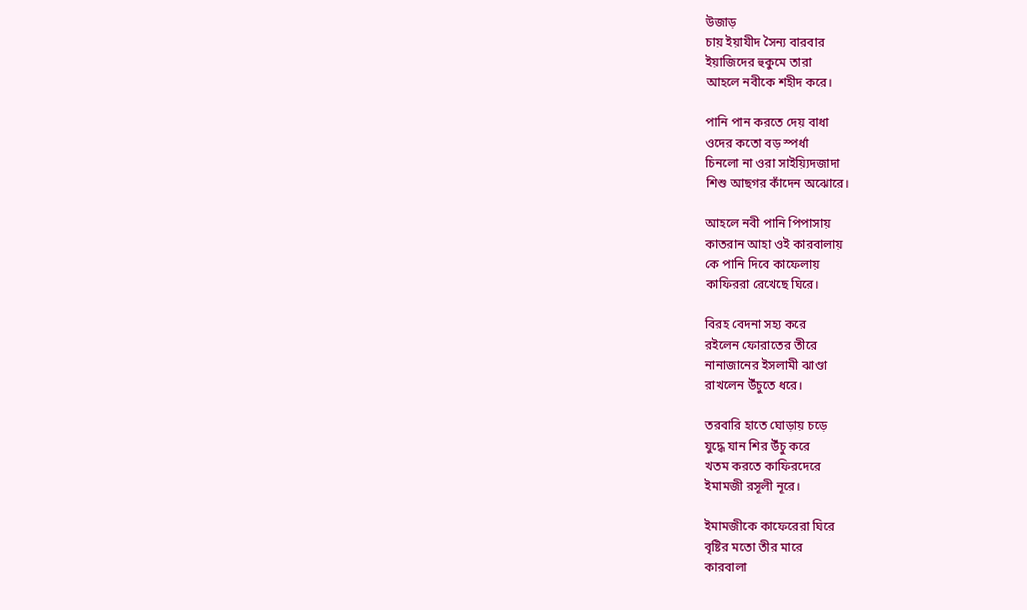উজাড়
চায় ইয়াযীদ সৈন্য বারবার
ইয়াজিদের হুকুমে তারা
আহলে নবীকে শহীদ করে।

পানি পান করতে দেয় বাধা
ওদের কতো বড় স্পর্ধা
চিনলো না ওরা সাইয়্যিদজাদা
শিশু আছগর কাঁদেন অঝোরে।

আহলে নবী পানি পিপাসায়
কাতরান আহা ওই কারবালায়
কে পানি দিবে কাফেলায়
কাফিররা রেখেছে ঘিরে।

বিরহ বেদনা সহ্য করে
রইলেন ফোরাতের তীরে
নানাজানের ইসলামী ঝাণ্ডা
রাখলেন উঁচুতে ধরে।

তরবারি হাতে ঘোড়ায় চড়ে
যুদ্ধে যান শির উঁচু করে
খতম করতে কাফিরদেরে
ইমামজী রসূলী নূরে।

ইমামজীকে কাফেরেরা ঘিরে
বৃষ্টির মতো তীর মারে
কারবালা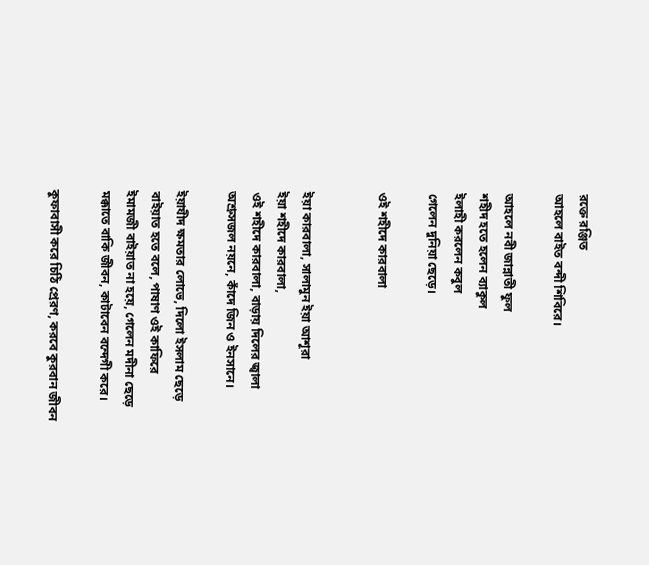রক্তে রঞ্জিত
আহলে বাইত বন্দী শিবিরে।

আহলে নবী জান্নাতী ফুল
শহীদ হতে হলেন ব্যাকুল
ইলাহী করলেন কবুল
গেলেন দুনিয়া ছেড়ে।

ওই শহীদে কারবালা


ইয়া কারবালা, সালামুন ইয়া আশূরা
ইয়া শহীদে কারবালা,
ওই শহীদে কারবালা, বাড়ায় দিলের জ্বালা
অশ্রুসজল নয়নে, কাঁদে জিন ও ইনসানে।

ইয়াযীদ ক্ষমতার লোভে, দিলো ইসলাম ছেড়ে
বাইয়াত হতে বলে, পাষাণ ওই কাফিরে
ইমামজী বাইয়াত না হয়ে, গেলেন মদীনা ছেড়ে
মক্কাতে বাকি জীবন, কাটাবেন বন্দেগী করে।

কুফাবাসী করে চিঠি প্রেরণ, করবে কুরবান জীবন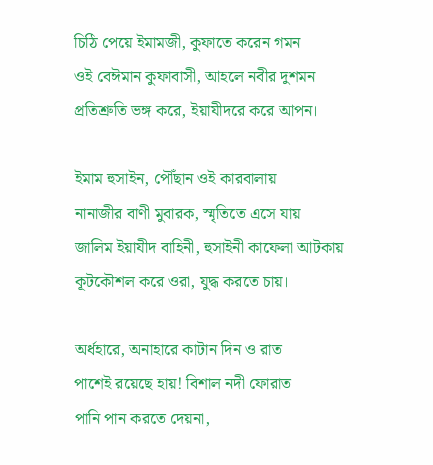চিঠি পেয়ে ইমামজী, কুফাতে করেন গমন
ওই বেঈমান কুফাবাসী, আহলে নবীর দুশমন
প্রতিশ্রুতি ভঙ্গ করে, ইয়াযীদরে করে আপন।

ইমাম হুসাইন, পৌঁছান ওই কারবালায়
নানাজীর বাণী মুবারক, স্মৃতিতে এসে যায়
জালিম ইয়াযীদ বাহিনী, হুসাইনী কাফেলা আটকায়
কূটকৌশল করে ওরা, যুদ্ধ করতে চায়।

অর্ধহারে, অনাহারে কাটান দিন ও রাত
পাশেই রয়েছে হায়! বিশাল নদী ফোরাত
পানি পান করতে দেয়না,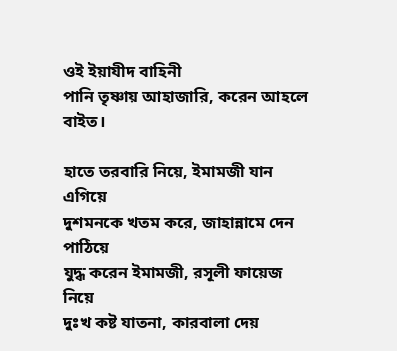ওই ইয়াযীদ বাহিনী
পানি তৃষ্ণায় আহাজারি, করেন আহলে বাইত।

হাতে তরবারি নিয়ে, ইমামজী যান এগিয়ে
দুশমনকে খতম করে, জাহান্নামে দেন পাঠিয়ে
যুদ্ধ করেন ইমামজী, রসূলী ফায়েজ নিয়ে
দুঃখ কষ্ট যাতনা, কারবালা দেয়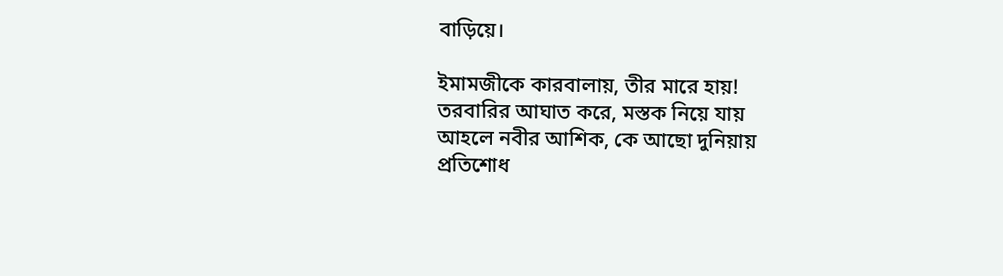বাড়িয়ে।

ইমামজীকে কারবালায়, তীর মারে হায়!
তরবারির আঘাত করে, মস্তক নিয়ে যায়
আহলে নবীর আশিক, কে আছো দুনিয়ায়
প্রতিশোধ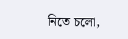নিতে চলো,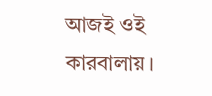আজই ওই কারবালায়।